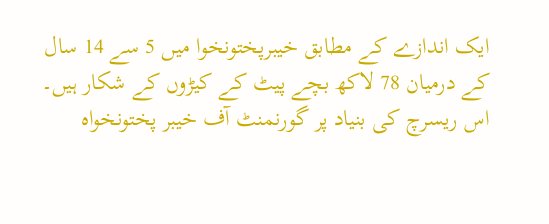ایک اندازے کے مطابق خیبرپختونخوا میں 5 سے 14 سال کے درمیان 78 لاکھ بچے پیٹ کے کیڑوں کے شکار ہیں۔ اس ریسرچ کی بنیاد پر گورنمنٹ آف خیبر پختونخواہ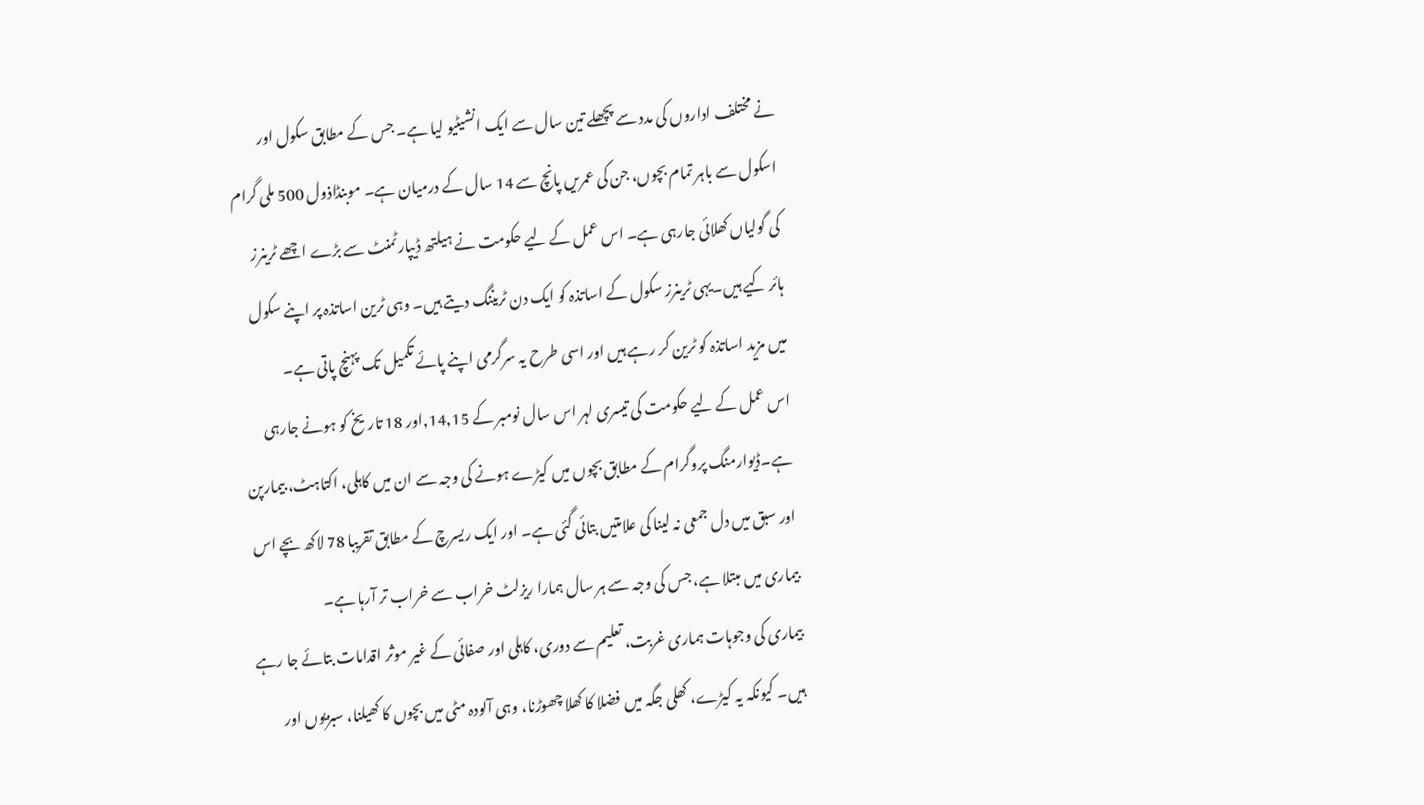نے مختلف اداروں کی مدد سے پچھلے تین سال سے ایک انشیٹیو لیا ہے۔ جس کے مطابق سکول اور اسکول سے باہر تمام بچوں، جن کی عمریں پانچ سے 14 سال کے درمیان ہے۔ موبنڈاذول 500 ملی گرام کی گولیاں کھلائی جارہی ہے۔ اس عمل کے لیے حکومت نے ہیلتھ ڈیپارٹمنٹ سے بڑے اچھے ٹرینرز ہائر کیے ہیں۔یہی ٹرینرز سکول کے اساتذہ کو ایک دن ٹریننگ دیتے ہیں۔ وہی ٹرین اساتذہ پر اپنے سکول میں مزید اساتذہ کو ٹرین کر رہے ہیں اور اسی طرح یہ سرگرمی اپنے پائے تکمیل تک پہنچ پاتی ہے۔
اس عمل کے لیے حکومت کی تیسری لہر اس سال نومبر کے 14,15,اور 18 تاریخ کو ہونے جارہی ہے۔ڈیوارمنگ پروگرام کے مطابق بچوں میں کیڑے ہونے کی وجہ سے ان میں کاہلی، اکتاہٹ، بیمارپن اور سبق میں دل جمعی نہ لینا کی علامتیں بتائی گئی ہے۔ اور ایک ریسرچ کے مطابق تقریبا 78 لاکھ بچے اس بیماری میں مبتلا ہے، جس کی وجہ سے ہر سال ہمارا ریزلٹ خراب سے خراب تر آرہا ہے۔
بیماری کی وجوہات ہماری غربت، تعلیم سے دوری، کاہلی اور صفائی کے غیر موثر اقدامات بتائے جا رہے ہیں۔ کیونکہ یہ کیڑے، کھلی جگہ میں فضلا کا کھلا چھوڑنا، وہی آلودہ مٹی میں بچوں کا کھیلنا، سبزیوں اور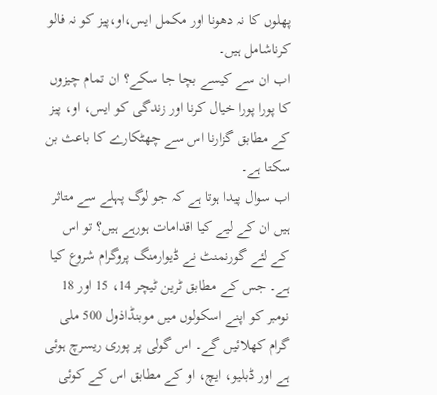پھلوں کا نہ دھونا اور مکمل ایس،او،پیز کو نہ فالو کرناشامل ہیں۔
اب ان سے کیسے بچا جا سکے؟ ان تمام چیزوں کا پورا پورا خیال کرنا اور زندگی کو ایس، او، پیز کے مطابق گزارنا اس سے چھٹکارے کا باعث بن سکتا ہے۔
اب سوال پیدا ہوتا ہے کہ جو لوگ پہلے سے متاثر ہیں ان کے لیے کیا اقدامات ہورہے ہیں؟ تو اس کے لئے گورنمنٹ نے ڈیوارمنگ پروگرام شروع کیا ہے۔ جس کے مطابق ٹرین ٹیچر 14، 15 اور 18 نومبر کو اپنے اسکولوں میں موبنڈاذول 500 ملی گرام کھلائیں گے۔ اس گولی پر پوری ریسرچ ہوئی ہے اور ڈبلیو، ایچ، او کے مطابق اس کے کوئی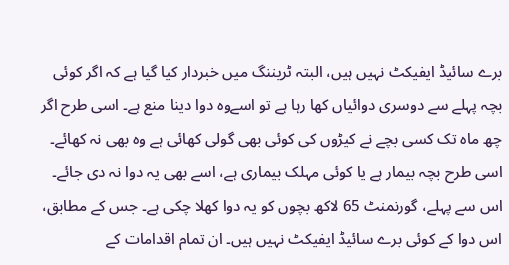برے سائیڈ ایفیکٹ نہیں ہیں، البتہ ٹریننگ میں خبردار کیا گیا ہے کہ اگر کوئی بچہ پہلے سے دوسری دوائیاں کھا رہا ہے تو اسےوہ دوا دینا منع ہے۔ اسی طرح اگر چھ ماہ تک کسی بچے نے کیڑوں کی کوئی بھی گولی کھائی ہے وہ بھی نہ کھائے۔ اسی طرح بچہ بیمار ہے یا کوئی مہلک بیماری ہے، اسے بھی یہ دوا نہ دی جائے۔
اس سے پہلے، گورنمنٹ 65 لاکھ بچوں کو یہ دوا کھلا چکی ہے۔ جس کے مطابق، اس دوا کے کوئی برے سائیڈ ایفیکٹ نہیں ہیں۔ ان تمام اقدامات کے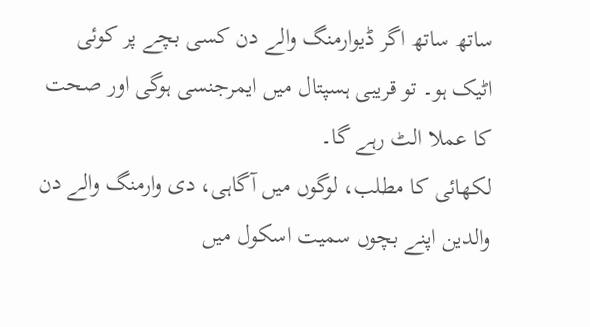ساتھ ساتھ اگر ڈیوارمنگ والے دن کسی بچے پر کوئی اٹیک ہو۔ تو قریبی ہسپتال میں ایمرجنسی ہوگی اور صحت کا عملا الٹ رہے گا۔
لکھائی کا مطلب، لوگوں میں آگاہی، دی وارمنگ والے دن والدین اپنے بچوں سمیت اسکول میں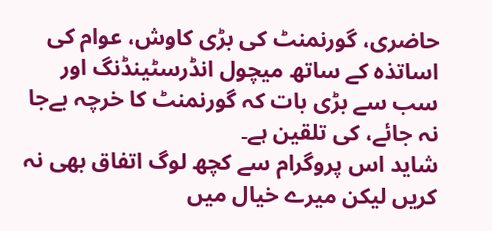حاضری، گورنمنٹ کی بڑی کاوش، عوام کی اساتذہ کے ساتھ میچول انڈرسٹینڈنگ اور سب سے بڑی بات کہ گورنمنٹ کا خرچہ بےجا نہ جائے، کی تلقین ہے۔
شاید اس پروگرام سے کچھ لوگ اتفاق بھی نہ کریں لیکن میرے خیال میں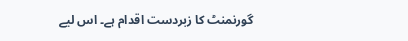گورنمنٹ کا زبردست اقدام ہے۔ اس لیے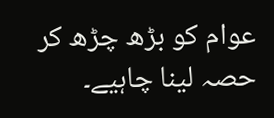عوام کو بڑھ چڑھ کر حصہ لینا چاہیے۔